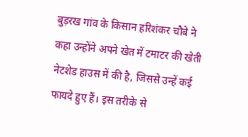बुड़रख गांव के किसान हरिशंकर चौबे ने कहा उन्होंने अपने खेत में टमाटर की खेती नेटशेड हाउस में की है, जिससे उन्हें कई फायदे हुए हैं। इस तरीके से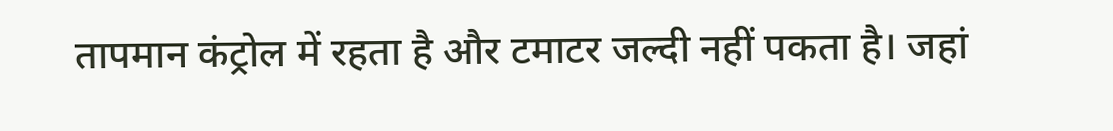तापमान कंट्रोल में रहता है और टमाटर जल्दी नहीं पकता है। जहां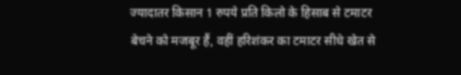ज्यादातर किसान 1 रुपये प्रति किलो के हिसाब से टमाटर बेचने को मजबूर हैं, वहीं हरिशंकर का टमाटर सीधे खेत से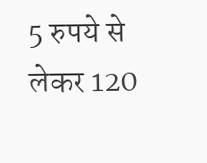5 रुपये से लेकर 120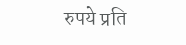रुपये प्रति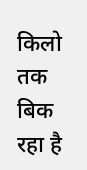किलो तक बिक रहा है